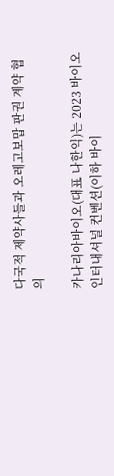다국적 제약사들과 오레고보맙 판권 계약 협의

카나리아바이오(대표 나한익)는 2023 바이오 인터내셔널 컨벤션(이하 바이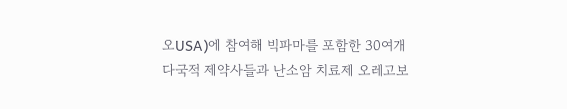오USA)에 참여해 빅파마를 포함한 30여개 다국적 제약사들과 난소암 치료제 오레고보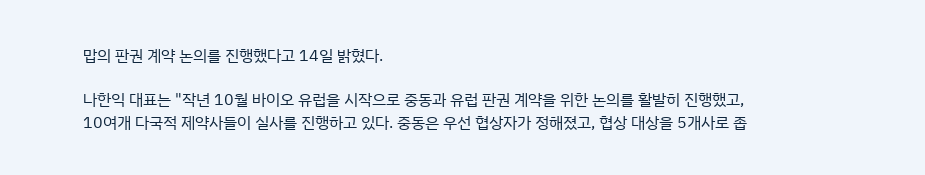맙의 판권 계약 논의를 진행했다고 14일 밝혔다.

나한익 대표는 "작년 10월 바이오 유럽을 시작으로 중동과 유럽 판권 계약을 위한 논의를 활발히 진행했고, 10여개 다국적 제약사들이 실사를 진행하고 있다. 중동은 우선 협상자가 정해졌고, 협상 대상을 5개사로 좁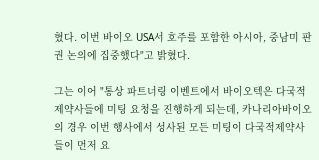혔다. 이번 바이오 USA서 호주를 포함한 아시아, 중남미 판권 논의에 집중했다"고 밝혔다.

그는 이어 "통상 파트너링 이벤트에서 바이오텍은 다국적 제약사들에 미팅 요청을 진행하게 되는데, 카나리아바이오의 경우 이번 행사에서 성사된 모든 미팅이 다국적제약사들이 먼저 요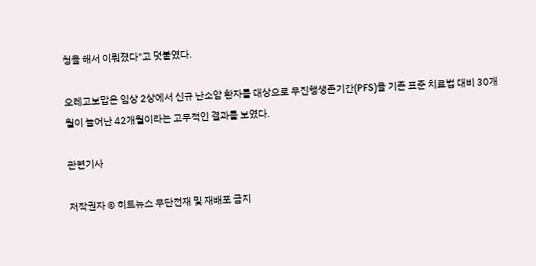청을 해서 이뤄졌다"고 덧붙였다.

오레고보맙은 임상 2상에서 신규 난소암 환자를 대상으로 무진행생존기간(PFS)을 기존 표준 치료법 대비 30개월이 늘어난 42개월이라는 고무적인 결과를 보였다.

관련기사

저작권자 © 히트뉴스 무단전재 및 재배포 금지